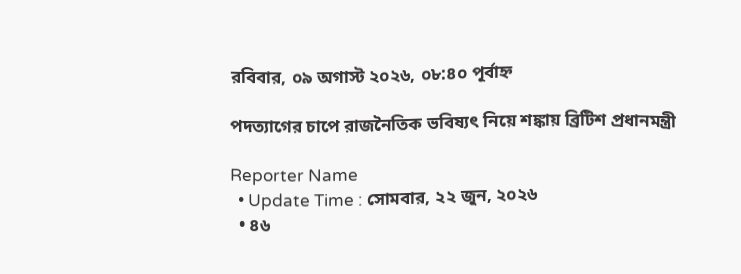রবিবার, ০৯ অগাস্ট ২০২৬, ০৮:৪০ পূর্বাহ্ন

পদত্যাগের চাপে রাজনৈতিক ভবিষ্যৎ নিয়ে শঙ্কায় ব্রিটিশ প্রধানমন্ত্রী

Reporter Name
  • Update Time : সোমবার, ২২ জুন, ২০২৬
  • ৪৬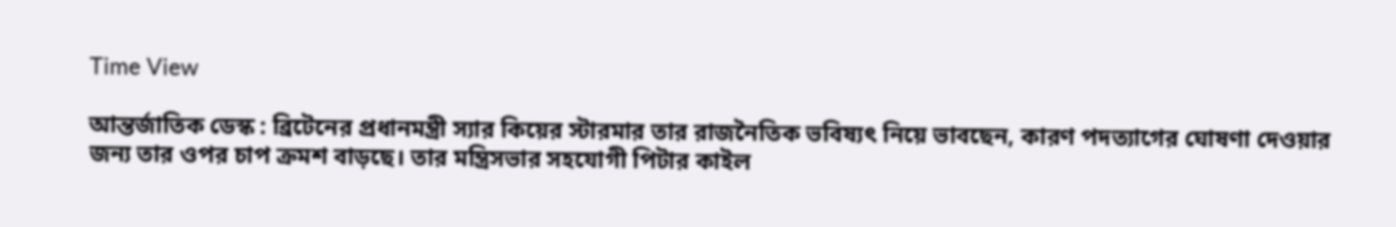Time View

আন্তর্জাতিক ডেস্ক : ব্রিটেনের প্রধানমন্ত্রী স্যার কিয়ের স্টারমার তার রাজনৈতিক ভবিষ্যৎ নিয়ে ভাবছেন, কারণ পদত্যাগের ঘোষণা দেওয়ার জন্য তার ওপর চাপ ক্রমশ বাড়ছে। তার মন্ত্রিসভার সহযোগী পিটার কাইল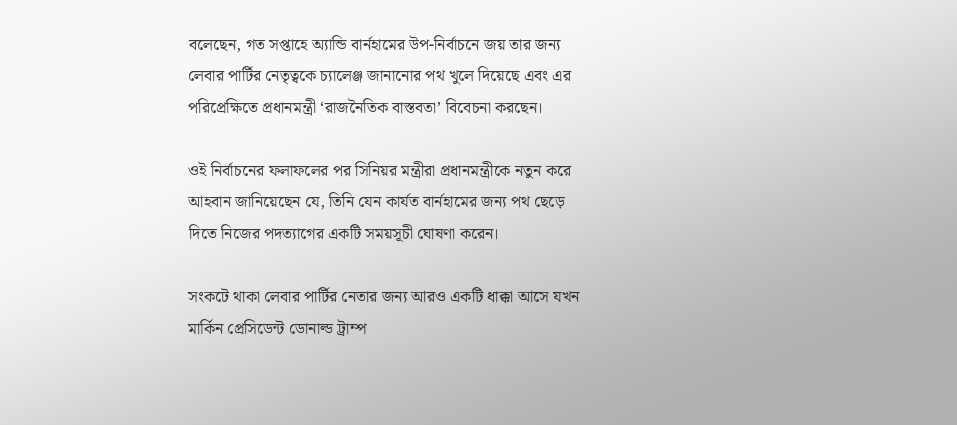বলেছেন, গত সপ্তাহে অ্যান্ডি বার্নহামের উপ-নির্বাচনে জয় তার জন্য লেবার পার্টির নেতৃত্বকে চ্যালেঞ্জ জানানোর পথ খুলে দিয়েছে এবং এর পরিপ্রেক্ষিতে প্রধানমন্ত্রী ‘রাজনৈতিক বাস্তবতা’ বিবেচনা করছেন।

ওই নির্বাচনের ফলাফলের পর সিনিয়র মন্ত্রীরা প্রধানমন্ত্রীকে নতুন করে আহবান জানিয়েছেন যে, তিনি যেন কার্যত বার্নহামের জন্য পথ ছেড়ে দিতে নিজের পদত্যাগের একটি সময়সূচী ঘোষণা করেন।

সংকটে থাকা লেবার পার্টির নেতার জন্য আরও একটি ধাক্কা আসে যখন মার্কিন প্রেসিডেন্ট ডোনাল্ড ট্রাম্প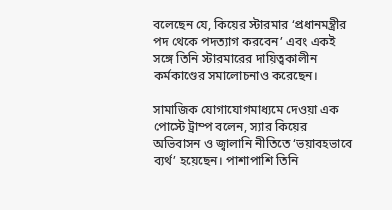বলেছেন যে, কিয়ের স্টারমার ‘প্রধানমন্ত্রীর পদ থেকে পদত্যাগ করবেন’ এবং একই সঙ্গে তিনি স্টারমারের দায়িত্বকালীন কর্মকাণ্ডের সমালোচনাও করেছেন।

সামাজিক যোগাযোগমাধ্যমে দেওয়া এক পোস্টে ট্রাম্প বলেন, স্যার কিয়ের অভিবাসন ও জ্বালানি নীতিতে ‘ভয়াবহভাবে ব্যর্থ’ হয়েছেন। পাশাপাশি তিনি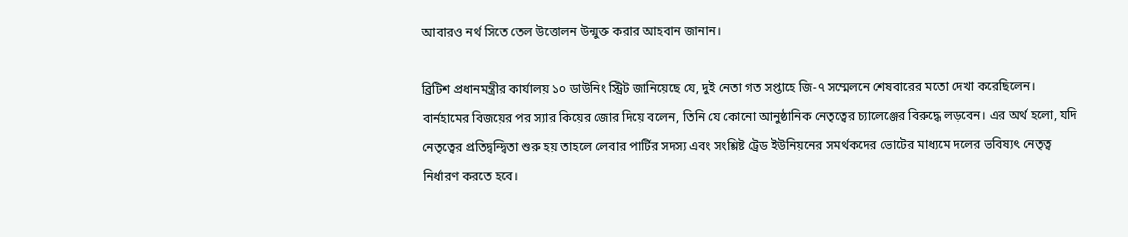আবারও নর্থ সিতে তেল উত্তোলন উন্মুক্ত করার আহবান জানান।

ব্রিটিশ প্রধানমন্ত্রীর কার্যালয় ১০ ডাউনিং স্ট্রিট জানিয়েছে যে, দুই নেতা গত সপ্তাহে জি-৭ সম্মেলনে শেষবারের মতো দেখা করেছিলেন। বার্নহামের বিজয়ের পর স্যার কিয়ের জোর দিয়ে বলেন, তিনি যে কোনো আনুষ্ঠানিক নেতৃত্বের চ্যালেঞ্জের বিরুদ্ধে লড়বেন। এর অর্থ হলো, যদি নেতৃত্বের প্রতিদ্বন্দ্বিতা শুরু হয় তাহলে লেবার পার্টির সদস্য এবং সংশ্লিষ্ট ট্রেড ইউনিয়নের সমর্থকদের ভোটের মাধ্যমে দলের ভবিষ্যৎ নেতৃত্ব নির্ধারণ করতে হবে।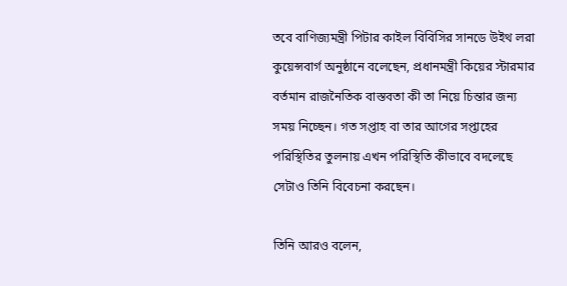তবে বাণিজ্যমন্ত্রী পিটার কাইল বিবিসির সানডে উইথ লরা কুয়েন্সবার্গ অনুষ্ঠানে বলেছেন, প্রধানমন্ত্রী কিয়ের স্টারমার বর্তমান রাজনৈতিক বাস্তবতা কী তা নিয়ে চিন্তার জন্য সময় নিচ্ছেন। গত সপ্তাহ বা তার আগের সপ্তাহের পরিস্থিতির তুলনায় এখন পরিস্থিতি কীভাবে বদলেছে সেটাও তিনি বিবেচনা করছেন।

তিনি আরও বলেন,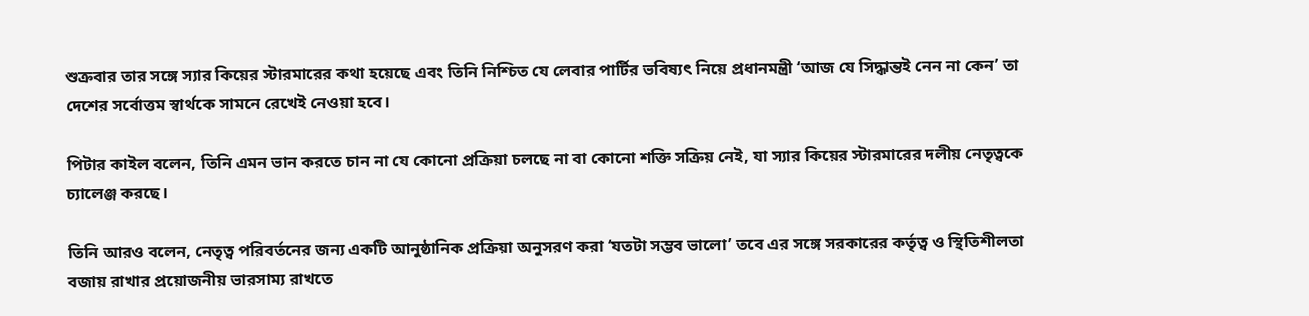শুক্রবার তার সঙ্গে স্যার কিয়ের স্টারমারের কথা হয়েছে এবং তিনি নিশ্চিত যে লেবার পার্টির ভবিষ্যৎ নিয়ে প্রধানমন্ত্রী ‘আজ যে সিদ্ধান্তই নেন না কেন’ তা দেশের সর্বোত্তম স্বার্থকে সামনে রেখেই নেওয়া হবে।

পিটার কাইল বলেন, তিনি এমন ভান করতে চান না যে কোনো প্রক্রিয়া চলছে না বা কোনো শক্তি সক্রিয় নেই, যা স্যার কিয়ের স্টারমারের দলীয় নেতৃত্বকে চ্যালেঞ্জ করছে।

তিনি আরও বলেন, নেতৃত্ব পরিবর্তনের জন্য একটি আনুষ্ঠানিক প্রক্রিয়া অনুসরণ করা ‘যতটা সম্ভব ভালো’ তবে এর সঙ্গে সরকারের কর্তৃত্ব ও স্থিতিশীলতা বজায় রাখার প্রয়োজনীয় ভারসাম্য রাখতে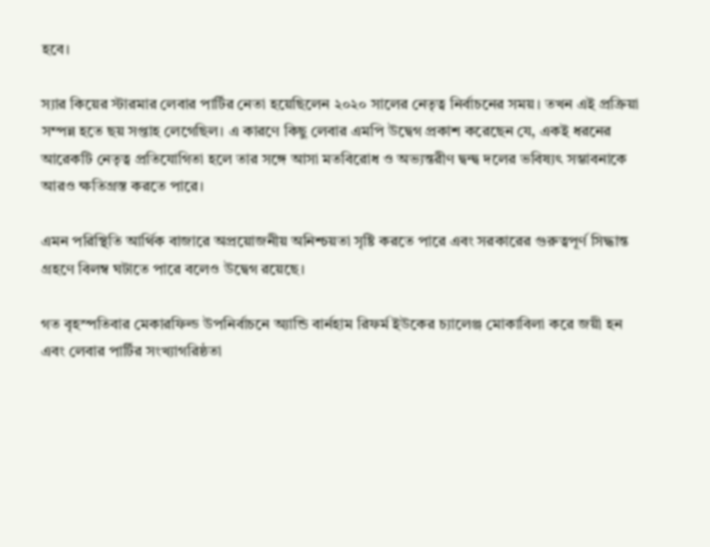হবে।

স্যার কিয়ের স্টারমার লেবার পার্টির নেতা হয়েছিলেন ২০২০ সালের নেতৃত্ব নির্বাচনের সময়। তখন এই প্রক্রিয়া সম্পন্ন হতে ছয় সপ্তাহ লেগেছিল। এ কারণে কিছু লেবার এমপি উদ্বেগ প্রকাশ করেছেন যে, একই ধরনের আরেকটি নেতৃত্ব প্রতিযোগিতা হলে তার সঙ্গে আসা মতবিরোধ ও অভ্যন্তরীণ দ্বন্দ্ব দলের ভবিষ্যৎ সম্ভাবনাকে আরও ক্ষতিগ্রস্ত করতে পারে।

এমন পরিস্থিতি আর্থিক বাজারে অপ্রয়োজনীয় অনিশ্চয়তা সৃষ্টি করতে পারে এবং সরকারের গুরুত্বপূর্ণ সিদ্ধান্ত গ্রহণে বিলম্ব ঘটাতে পারে বলেও উদ্বেগ রয়েছে।

গত বৃহস্পতিবার মেকারফিল্ড উপনির্বাচনে অ্যান্ডি বার্নহাম রিফর্ম ইউকের চ্যালেঞ্জ মোকাবিলা করে জয়ী হন এবং লেবার পার্টির সংখ্যাগরিষ্ঠতা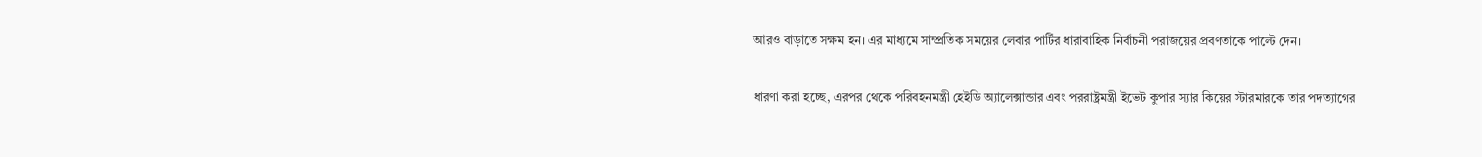আরও বাড়াতে সক্ষম হন। এর মাধ্যমে সাম্প্রতিক সময়ের লেবার পার্টির ধারাবাহিক নির্বাচনী পরাজয়ের প্রবণতাকে পাল্টে দেন।

ধারণা করা হচ্ছে, এরপর থেকে পরিবহনমন্ত্রী হেইডি অ্যালেক্সান্ডার এবং পররাষ্ট্রমন্ত্রী ইভেট কুপার স্যার কিয়ের স্টারমারকে তার পদত্যাগের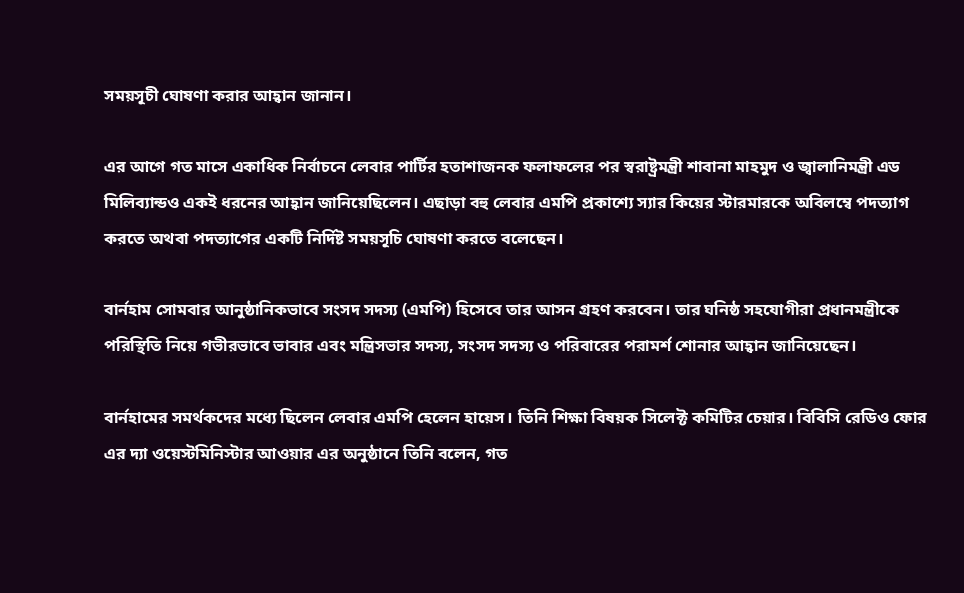সময়সূচী ঘোষণা করার আহ্বান জানান।

এর আগে গত মাসে একাধিক নির্বাচনে লেবার পার্টির হতাশাজনক ফলাফলের পর স্বরাষ্ট্রমন্ত্রী শাবানা মাহমুদ ও জ্বালানিমন্ত্রী এড মিলিব্যান্ডও একই ধরনের আহ্বান জানিয়েছিলেন। এছাড়া বহু লেবার এমপি প্রকাশ্যে স্যার কিয়ের স্টারমারকে অবিলম্বে পদত্যাগ করতে অথবা পদত্যাগের একটি নির্দিষ্ট সময়সূচি ঘোষণা করতে বলেছেন।

বার্নহাম সোমবার আনুষ্ঠানিকভাবে সংসদ সদস্য (এমপি) হিসেবে তার আসন গ্রহণ করবেন। তার ঘনিষ্ঠ সহযোগীরা প্রধানমন্ত্রীকে পরিস্থিতি নিয়ে গভীরভাবে ভাবার এবং মন্ত্রিসভার সদস্য, সংসদ সদস্য ও পরিবারের পরামর্শ শোনার আহ্বান জানিয়েছেন।

বার্নহামের সমর্থকদের মধ্যে ছিলেন লেবার এমপি হেলেন হায়েস। তিনি শিক্ষা বিষয়ক সিলেক্ট কমিটির চেয়ার। বিবিসি রেডিও ফোর এর দ্যা ওয়েস্টমিনিস্টার আওয়ার এর অনুষ্ঠানে তিনি বলেন, গত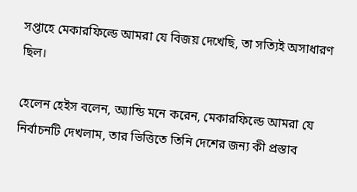সপ্তাহে মেকারফিল্ডে আমরা যে বিজয় দেখেছি, তা সত্যিই অসাধারণ ছিল।

হেলেন হেইস বলেন, অ্যান্ডি মনে করেন, মেকারফিল্ডে আমরা যে নির্বাচনটি দেখলাম, তার ভিত্তিতে তিনি দেশের জন্য কী প্রস্তাব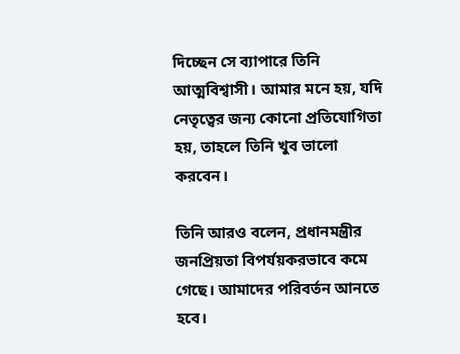দিচ্ছেন সে ব্যাপারে তিনি আত্মবিশ্বাসী। আমার মনে হয়, যদি নেতৃত্বের জন্য কোনো প্রতিযোগিতা হয়, তাহলে তিনি খুব ভালো করবেন।

তিনি আরও বলেন, প্রধানমন্ত্রীর জনপ্রিয়তা বিপর্যয়করভাবে কমে গেছে। আমাদের পরিবর্তন আনতে হবে।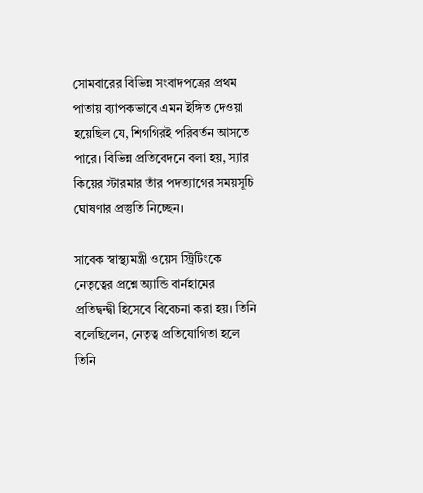সোমবারের বিভিন্ন সংবাদপত্রের প্রথম পাতায় ব্যাপকভাবে এমন ইঙ্গিত দেওয়া হয়েছিল যে, শিগগিরই পরিবর্তন আসতে পারে। বিভিন্ন প্রতিবেদনে বলা হয়, স্যার কিয়ের স্টারমার তাঁর পদত্যাগের সময়সূচি ঘোষণার প্রস্তুতি নিচ্ছেন।

সাবেক স্বাস্থ্যমন্ত্রী ওয়েস স্ট্রিটিংকে নেতৃত্বের প্রশ্নে অ্যান্ডি বার্নহামের প্রতিদ্বন্দ্বী হিসেবে বিবেচনা করা হয়। তিনি বলেছিলেন, নেতৃত্ব প্রতিযোগিতা হলে তিনি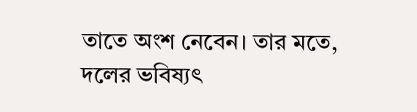তাতে অংশ নেবেন। তার মতে, দলের ভবিষ্যৎ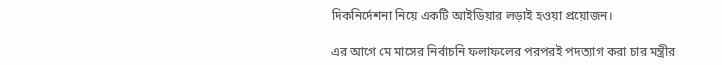দিকনির্দেশনা নিয়ে একটি আইডিয়ার লড়াই হওয়া প্রয়োজন।

এর আগে মে মাসের নির্বাচনি ফলাফলের পরপরই পদত্যাগ করা চার মন্ত্রীর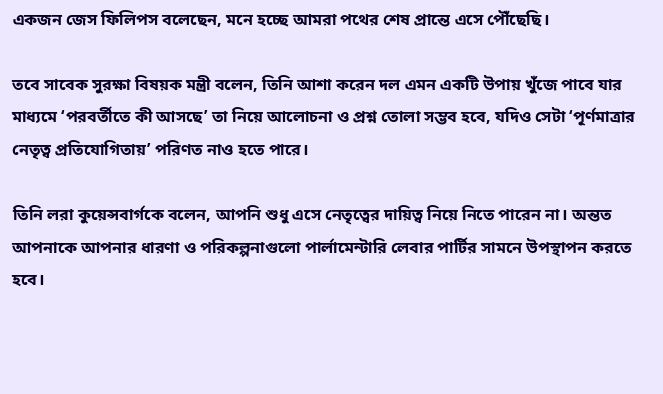একজন জেস ফিলিপস বলেছেন, মনে হচ্ছে আমরা পথের শেষ প্রান্তে এসে পৌঁছেছি।

তবে সাবেক সুরক্ষা বিষয়ক মন্ত্রী বলেন, তিনি আশা করেন দল এমন একটি উপায় খুঁজে পাবে যার মাধ্যমে ‘পরবর্তীতে কী আসছে’ তা নিয়ে আলোচনা ও প্রশ্ন তোলা সম্ভব হবে, যদিও সেটা ‘পূর্ণমাত্রার নেতৃত্ব প্রতিযোগিতায়’ পরিণত নাও হতে পারে।

তিনি লরা কুয়েন্সবার্গকে বলেন, আপনি শুধু এসে নেতৃত্বের দায়িত্ব নিয়ে নিতে পারেন না। অন্তত আপনাকে আপনার ধারণা ও পরিকল্পনাগুলো পার্লামেন্টারি লেবার পার্টির সামনে উপস্থাপন করতে হবে।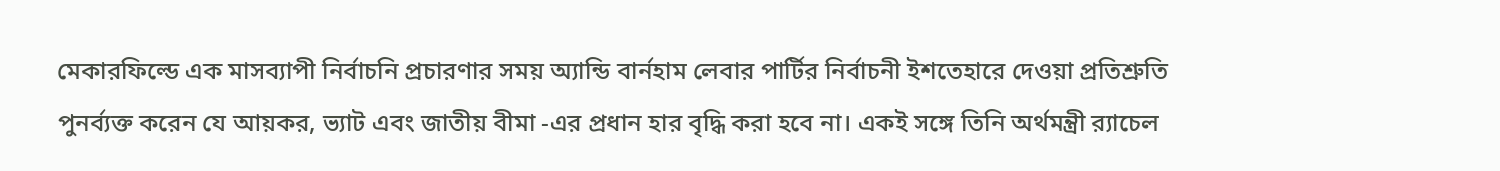মেকারফিল্ডে এক মাসব্যাপী নির্বাচনি প্রচারণার সময় অ্যান্ডি বার্নহাম লেবার পার্টির নির্বাচনী ইশতেহারে দেওয়া প্রতিশ্রুতি পুনর্ব্যক্ত করেন যে আয়কর, ভ্যাট এবং জাতীয় বীমা -এর প্রধান হার বৃদ্ধি করা হবে না। একই সঙ্গে তিনি অর্থমন্ত্রী র‍্যাচেল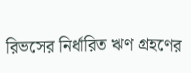রিভসের নির্ধারিত ঋণ গ্রহণের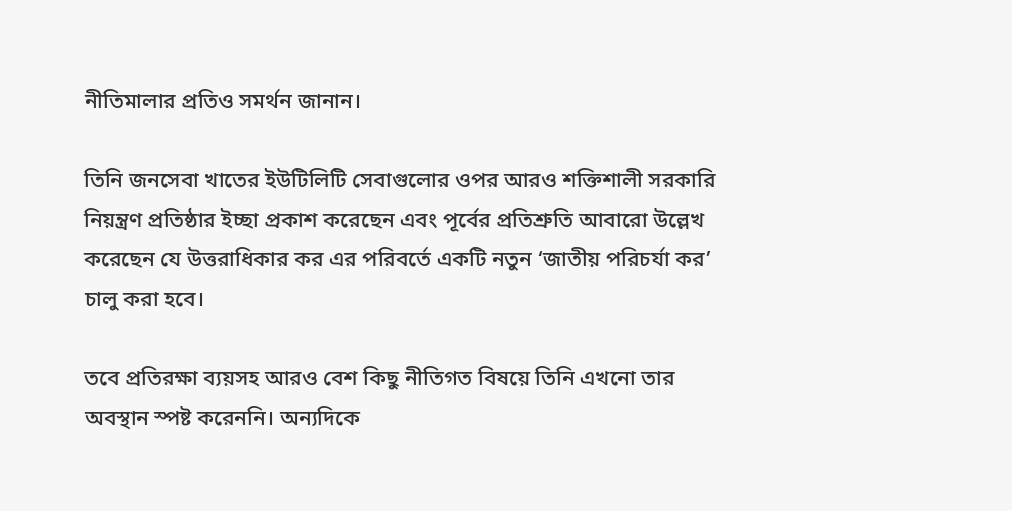নীতিমালার প্রতিও সমর্থন জানান।

তিনি জনসেবা খাতের ইউটিলিটি সেবাগুলোর ওপর আরও শক্তিশালী সরকারি নিয়ন্ত্রণ প্রতিষ্ঠার ইচ্ছা প্রকাশ করেছেন এবং পূর্বের প্রতিশ্রুতি আবারো উল্লেখ করেছেন যে উত্তরাধিকার কর এর পরিবর্তে একটি নতুন ‘জাতীয় পরিচর্যা কর’ চালু করা হবে।

তবে প্রতিরক্ষা ব্যয়সহ আরও বেশ কিছু নীতিগত বিষয়ে তিনি এখনো তার অবস্থান স্পষ্ট করেননি। অন্যদিকে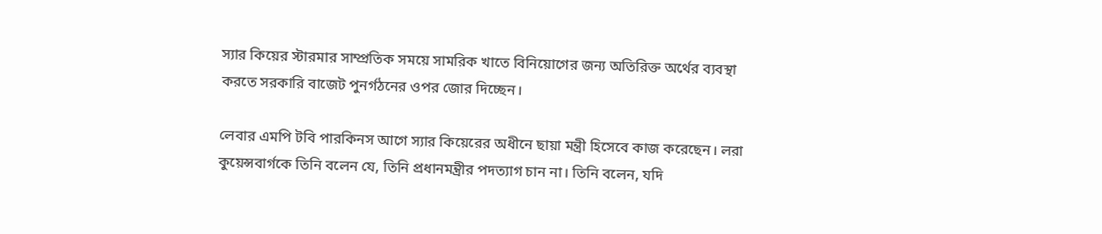স্যার কিয়ের স্টারমার সাম্প্রতিক সময়ে সামরিক খাতে বিনিয়োগের জন্য অতিরিক্ত অর্থের ব্যবস্থা করতে সরকারি বাজেট পুনর্গঠনের ওপর জোর দিচ্ছেন।

লেবার এমপি টবি পারকিনস আগে স্যার কিয়েরের অধীনে ছায়া মন্ত্রী হিসেবে কাজ করেছেন। লরা কুয়েন্সবার্গকে তিনি বলেন যে, তিনি প্রধানমন্ত্রীর পদত্যাগ চান না। তিনি বলেন, যদি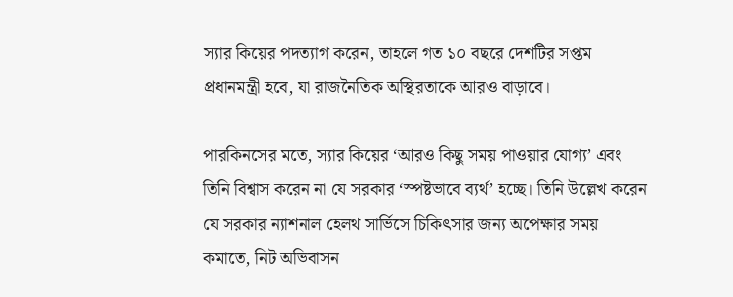স্যার কিয়ের পদত্যাগ করেন, তাহলে গত ১০ বছরে দেশটির সপ্তম প্রধানমন্ত্রী হবে, যা রাজনৈতিক অস্থিরতাকে আরও বাড়াবে।

পারকিনসের মতে, স্যার কিয়ের ‘আরও কিছু সময় পাওয়ার যোগ্য’ এবং তিনি বিশ্বাস করেন না যে সরকার ‘স্পষ্টভাবে ব্যর্থ’ হচ্ছে। তিনি উল্লেখ করেন যে সরকার ন্যাশনাল হেলথ সার্ভিসে চিকিৎসার জন্য অপেক্ষার সময় কমাতে, নিট অভিবাসন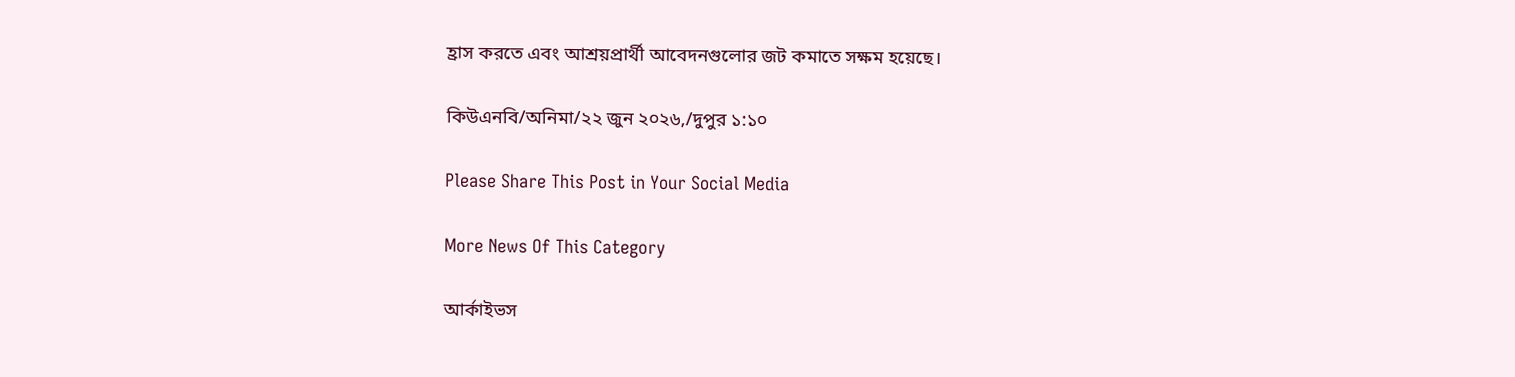হ্রাস করতে এবং আশ্রয়প্রার্থী আবেদনগুলোর জট কমাতে সক্ষম হয়েছে।

কিউএনবি/অনিমা/২২ জুন ২০২৬,/দুপুর ১:১০

Please Share This Post in Your Social Media

More News Of This Category

আর্কাইভস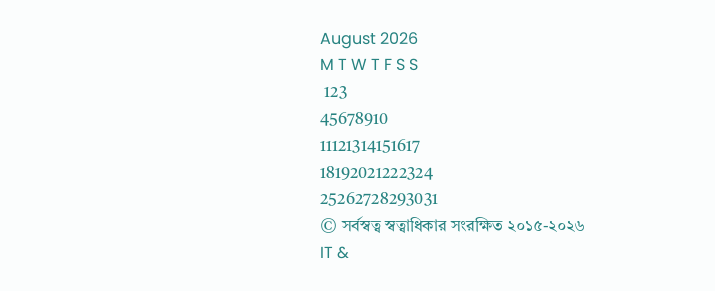August 2026
M T W T F S S
 123
45678910
11121314151617
18192021222324
25262728293031
© সর্বস্বত্ব স্বত্বাধিকার সংরক্ষিত ২০১৫-২০২৬
IT &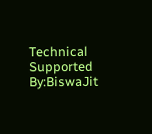Technical Supported By:BiswaJit